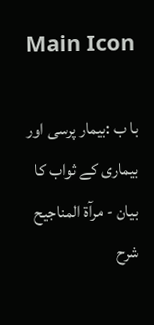Main Icon

با ب :بیمار پرسی اور بیماری کے ثواب کا بیان - مرآۃ المناجیح شرح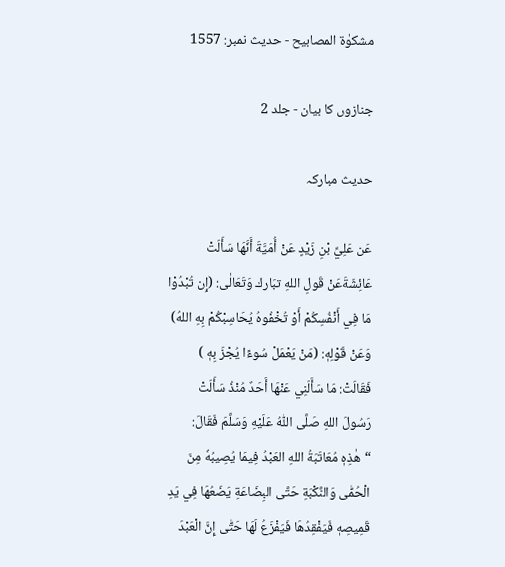مشکوٰۃ المصابیح - حدیث نمبر: 1557

جنازوں کا بیان - جلد 2

حدیث مبارکہ

عَن عَلِيِّ بْنِ زَيْدٍ عَنْ أُمَيَّةَ أَنَّهَا سَأَلَتْ عَائِشَةَعَنْ قَولِ اللهِ تبَارك وَتَعَالٰى: (إِن تُبْدُوْا مَا فِي أَنْفُسِكُمْ أَوْ تُخْفُوهُ يُحَاسِبْكُمْ بِهِ اللهُ) وَعَنْ قَوْلِهٖ: (مَنْ يَعْمَلْ سُوءًا يُجْزَ بِهٖ ) فَقَالَتْ: مَا سَأَلَنِي عَنْهَا أَحَدٌ مُنْذُ سَأَلَتْ رَسُولَ اللهِ صَلَّى اللّٰهُ عَلَيْهِ وَسَلَّمَ فَقَالَ: “هٰذِهٖ مُعَاتَبَةُ اللهِ العَبْدُ فِيمَا يُصِيبُهٗ مِنَ الْحُمّٰى وَالنَّكْبَةِ حَتَّى البِضَاعَةِ يَضَعُهَا فِي يَدِ قَمِيصِهٖ فَيَفْقِدُهَا فَيَفْزَعُ لَهَا حَتّٰى إِنَّ الْعَبْدَ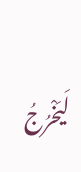لَيَخْرُجُ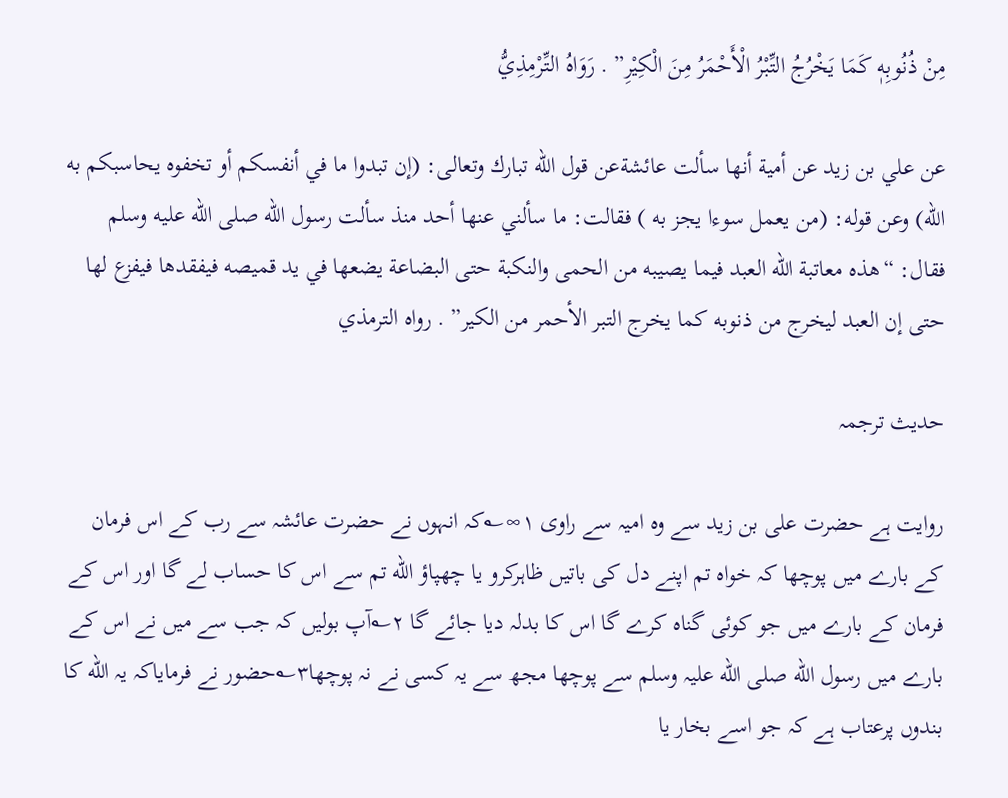مِنْ ذُنُوبِهٖ كَمَا يَخْرُجُ التِّبْرُ الْأَحْمَرُ مِنَ الْكِيْرِ” . رَوَاهُ التِّرْمِذِيُّ

عن علي بن زيد عن أمية أنها سألت عائشةعن قول الله تبارك وتعالى: (إن تبدوا ما في أنفسكم أو تخفوه يحاسبكم به الله) وعن قوله: (من يعمل سوءا يجز به ) فقالت: ما سألني عنها أحد منذ سألت رسول الله صلى الله عليه وسلم فقال: “هذه معاتبة الله العبد فيما يصيبه من الحمى والنكبة حتى البضاعة يضعها في يد قميصه فيفقدها فيفزع لها حتى إن العبد ليخرج من ذنوبه كما يخرج التبر الأحمر من الكير” . رواه الترمذي

حدیث ترجمہ

روایت ہے حضرت علی بن زید سے وہ امیہ سے راوی ۱∞؎کہ انہوں نے حضرت عائشہ سے رب کے اس فرمان کے بارے میں پوچھا کہ خواہ تم اپنے دل کی باتیں ظاہرکرو یا چھپاؤ الله تم سے اس کا حساب لے گا اور اس کے فرمان کے بارے میں جو کوئی گناہ کرے گا اس کا بدلہ دیا جائے گا ۲؎آپ بولیں کہ جب سے میں نے اس کے بارے میں رسول الله صلی الله علیہ وسلم سے پوچھا مجھ سے یہ کسی نے نہ پوچھا۳؎حضور نے فرمایاکہ یہ الله کا بندوں پرعتاب ہے کہ جو اسے بخار یا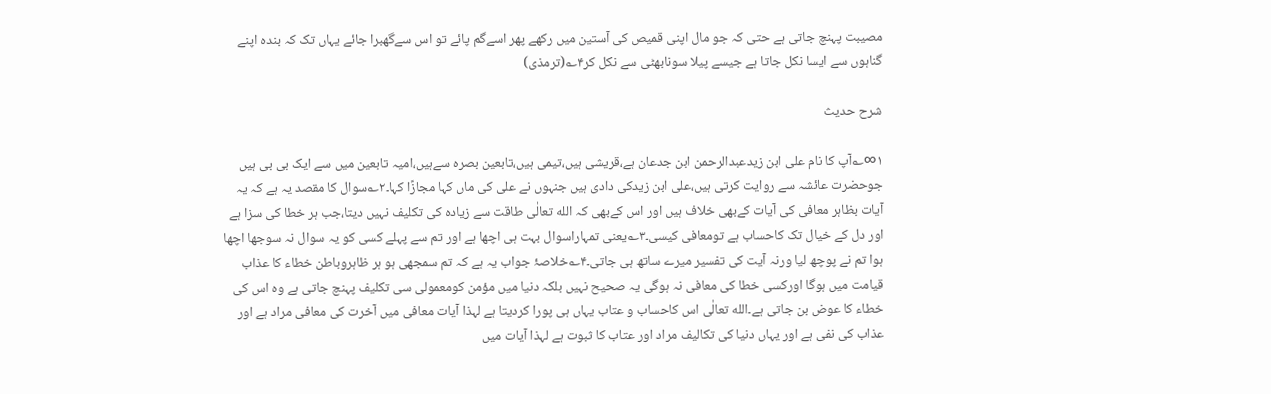مصیبت پہنچ جاتی ہے حتی کہ جو مال اپنی قمیص کی آستین میں رکھے پھر اسےگم پائے تو اس سےگھبرا جائے یہاں تک کہ بندہ اپنے گناہوں سے ایسا نکل جاتا ہے جیسے پیلا سونابھٹی سے نکل کر۴؎(ترمذی)

شرح حدیث

۱∞؎آپ کا نام علی ابن زیدعبدالرحمن ابن جدعان ہے،قریشی ہیں،تیمی ہیں،تابعین بصرہ سےہیں،امیہ تابعین میں سے ایک بی بی ہیں جوحضرت عائشہ سے روایت کرتی ہیں،علی ابن زیدکی دادی ہیں جنہوں نے علی کی ماں کہا مجازًا کہا۔۲؎سوال کا مقصد یہ ہے کہ یہ آیات بظاہر معافی کی آیات کےبھی خلاف ہیں اور اس کےبھی کہ الله تعالٰی طاقت سے زیادہ کی تکلیف نہیں دیتا،جب ہر خطا کی سزا ہے اور دل کے خیال تک کاحساب ہے تومعافی کیسی۔۳؎یعنی تمہاراسوال بہت ہی اچھا ہے اور تم سے پہلے کسی کو یہ سوال نہ سوجھا اچھا ہوا تم نے پوچھ لیا ورنہ آیت کی تفسیر میرے ساتھ ہی جاتی۔۴؎خلاصۂ جواب یہ ہے کہ تم سمجھی ہو ہر ظاہروباطن خطاء کا عذاب قیامت میں ہوگا اورکسی خطا کی معافی نہ ہوگی یہ صحیح نہیں بلکہ دنیا میں مؤمن کومعمولی سی تکلیف پہنچ جاتی ہے وہ اس کی خطاء کا عوض بن جاتی ہے۔الله تعالٰی اس کاحساب و عتاب یہاں ہی پورا کردیتا ہے لہذا آیات معافی میں آخرت کی معافی مراد ہے اور عذاب کی نفی ہے اور یہاں دنیا کی تکالیف مراد اور عتاب کا ثبوت ہے لہذا آیات میں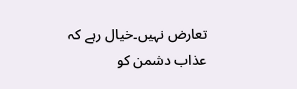تعارض نہیں۔خیال رہے کہ عذاب دشمن کو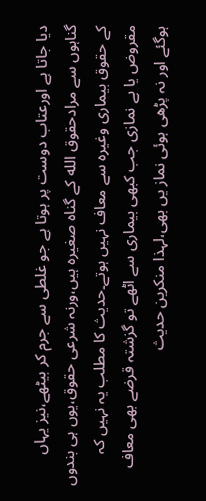دیا جاتا ہے اورعتاب دوست پر ہوتا ہے جو غلطی سے جرم کر بیٹھے،نیز یہاں گناہوں سے مرادحقوق الله کے گناہ صغیرہ ہیں،ورنہ شرعی حقوق،یوں ہی بندوں کے حقوق بیماری وغیرہ سے معاف نہیں ہوتے۔حدیث کا مطلب یہ نہیں کہ مقروض یا بے نمازی جب کبھی بیماری سے اٹھے تو گزشتہ قرضے بھی معاف ہوگئے اور نہ پڑھی ہوئی نماز یں بھی،لہذا منکرین حدیث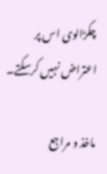چکڑالوی اس پر اعتراض نہیں کرسکتے۔

ماخذ و مراجع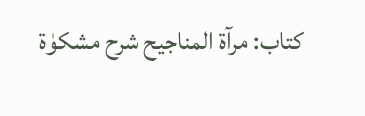کتاب: مرآۃ المناجیح شرح مشکوٰۃ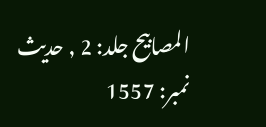المصابیح جلد: 2 , حدیث نمبر: 1557